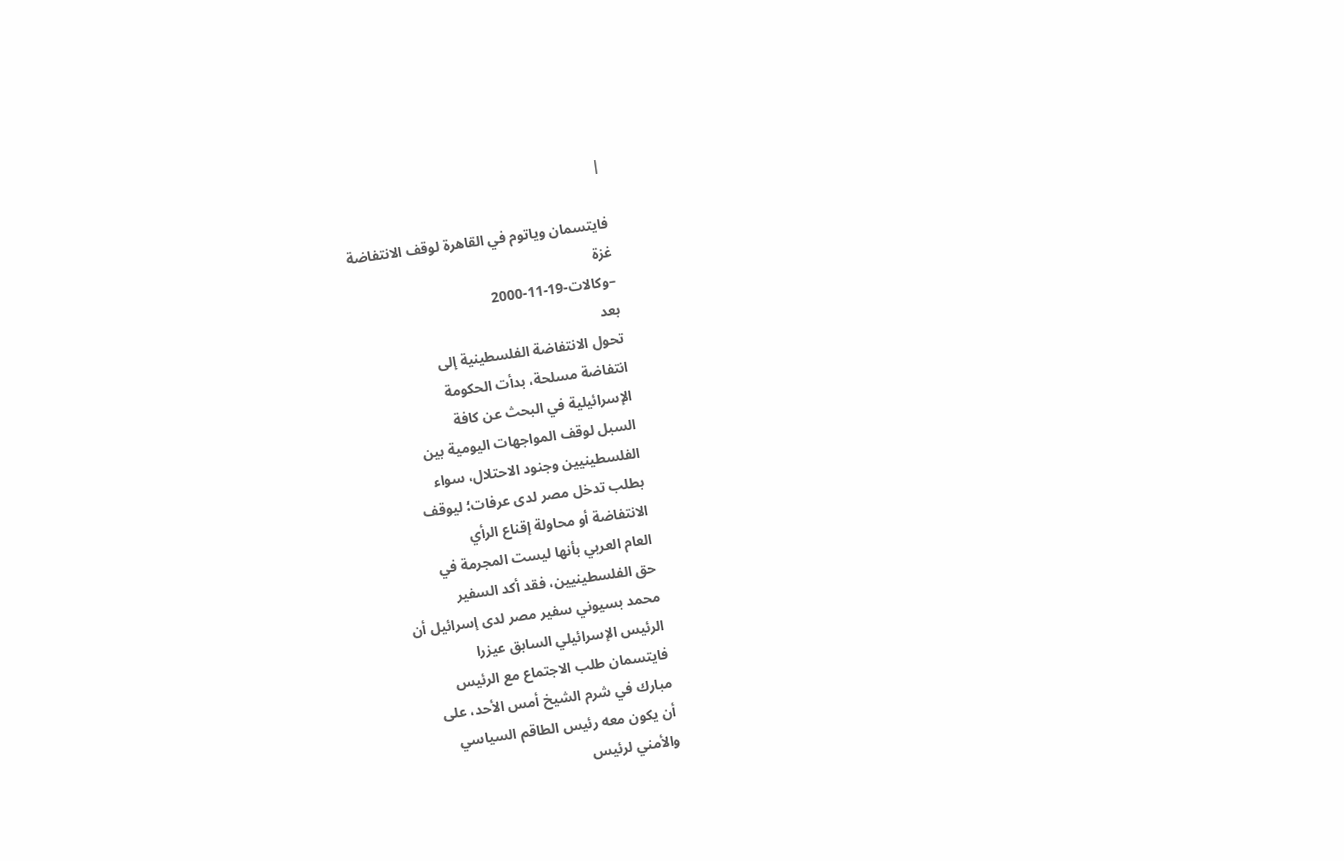|

فايتسمان وياتوم في القاهرة لوقف الانتفاضة
غزة
–وكالات-19-11-2000
بعد
تحول الانتفاضة الفلسطينية إلى
انتفاضة مسلحة، بدأت الحكومة
الإسرائيلية في البحث عن كافة
السبل لوقف المواجهات اليومية بين
الفلسطينيين وجنود الاحتلال، سواء
بطلب تدخل مصر لدى عرفات؛ ليوقف
الانتفاضة أو محاولة إقناع الرأي
العام العربي بأنها ليست المجرمة في
حق الفلسطينيين، فقد أكد السفير
محمد بسيوني سفير مصر لدى إسرائيل أن
الرئيس الإسرائيلي السابق عيزرا
فايتسمان طلب الاجتماع مع الرئيس
مبارك في شرم الشيخ أمس الأحد، على
أن يكون معه رئيس الطاقم السياسي
والأمني لرئيس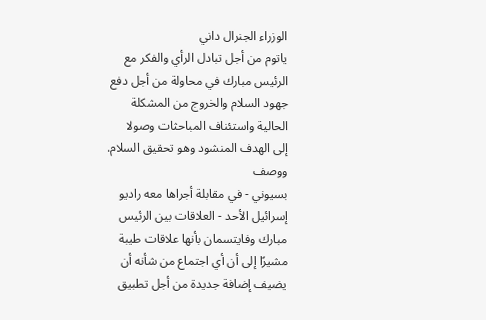الوزراء الجنرال داني
ياتوم من أجل تبادل الرأي والفكر مع
الرئيس مبارك في محاولة من أجل دفع
جهود السلام والخروج من المشكلة
الحالية واستئناف المباحثات وصولا
إلى الهدف المنشود وهو تحقيق السلام.
ووصف
بسيوني - في مقابلة أجراها معه راديو
إسرائيل الأحد - العلاقات بين الرئيس
مبارك وفايتسمان بأنها علاقات طيبة
مشيرًا إلى أن أي اجتماع من شأنه أن
يضيف إضافة جديدة من أجل تطبيق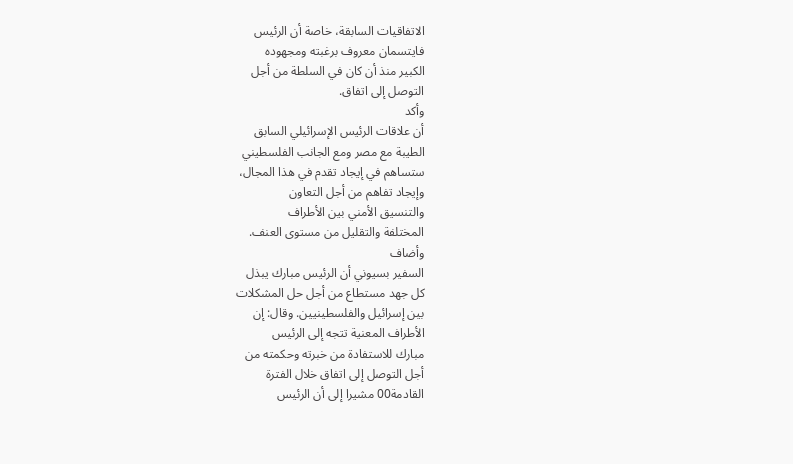الاتفاقيات السابقة، خاصة أن الرئيس
فايتسمان معروف برغبته ومجهوده
الكبير منذ أن كان في السلطة من أجل
التوصل إلى اتفاق.
وأكد
أن علاقات الرئيس الإسرائيلي السابق
الطيبة مع مصر ومع الجانب الفلسطيني
ستساهم في إيجاد تقدم في هذا المجال،
وإيجاد تفاهم من أجل التعاون
والتنسيق الأمني بين الأطراف
المختلفة والتقليل من مستوى العنف.
وأضاف
السفير بسيوني أن الرئيس مبارك يبذل
كل جهد مستطاع من أجل حل المشكلات
بين إسرائيل والفلسطينيين. وقال: إن
الأطراف المعنية تتجه إلى الرئيس
مبارك للاستفادة من خبرته وحكمته من
أجل التوصل إلى اتفاق خلال الفترة
القادمة00 مشيرا إلى أن الرئيس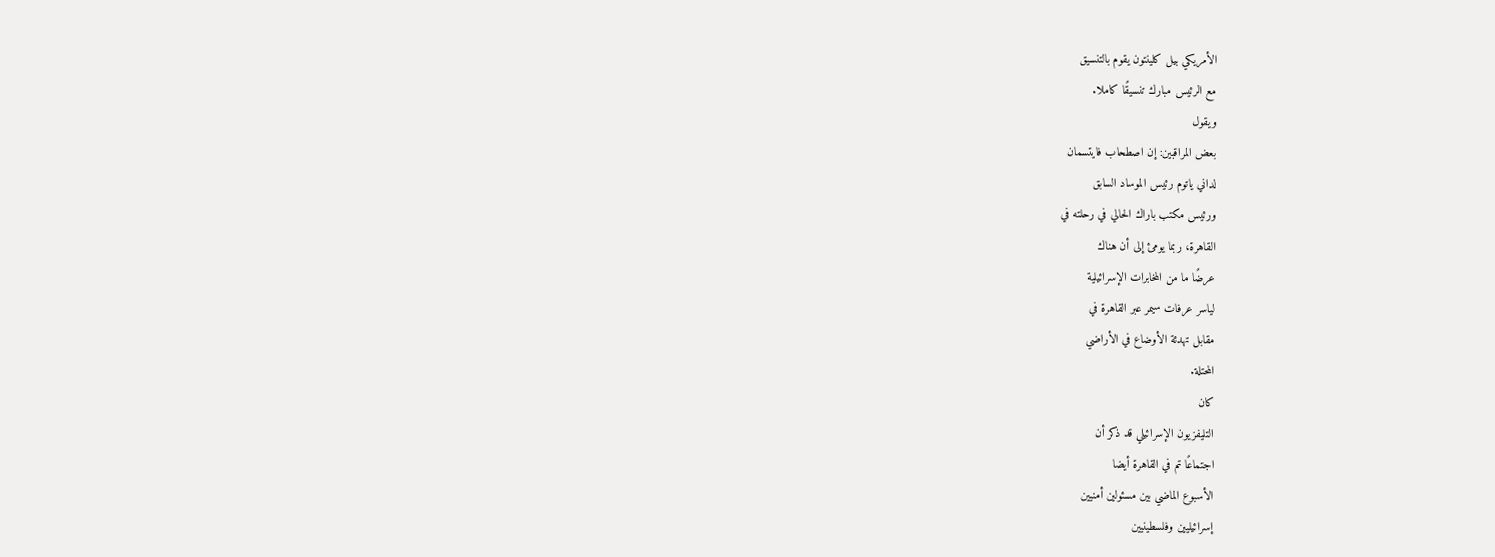الأمريكي بيل كلينتون يقوم بالتنسيق
مع الرئيس مبارك تنسيقًا كاملا.
ويقول
بعض المراقبين: إن اصطحاب فايتسمان
لداني ياتوم رئيس الموساد السابق
ورئيس مكتب باراك الحالي في رحلته في
القاهرة، ربما يومئ إلى أن هناك
عرضًا ما من المخابرات الإسرائيلية
لياسر عرفات سيمر عبر القاهرة في
مقابل تهدئة الأوضاع في الأراضي
المحتلة.
كان
التليفزيون الإسرائيلي قد ذكر أن
اجتماعًا تم في القاهرة أيضا
الأسبوع الماضي بين مسئولين أمنيين
إسرائيليين وفلسطينيين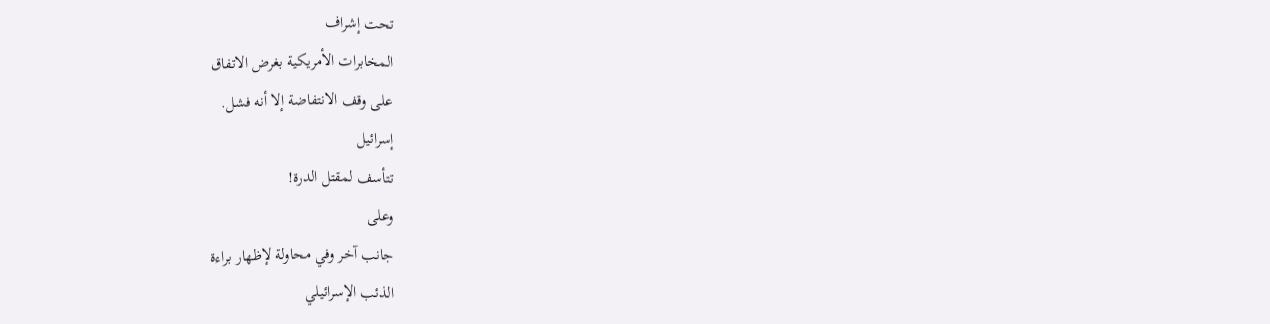تحت إشراف
المخابرات الأمريكية بغرض الاتفاق
على وقف الانتفاضة إلا أنه فشل.
إسرائيل
تتأسف لمقتل الدرة!
وعلى
جانب آخر وفي محاولة لإظهار براءة
الذئب الإسرائيلي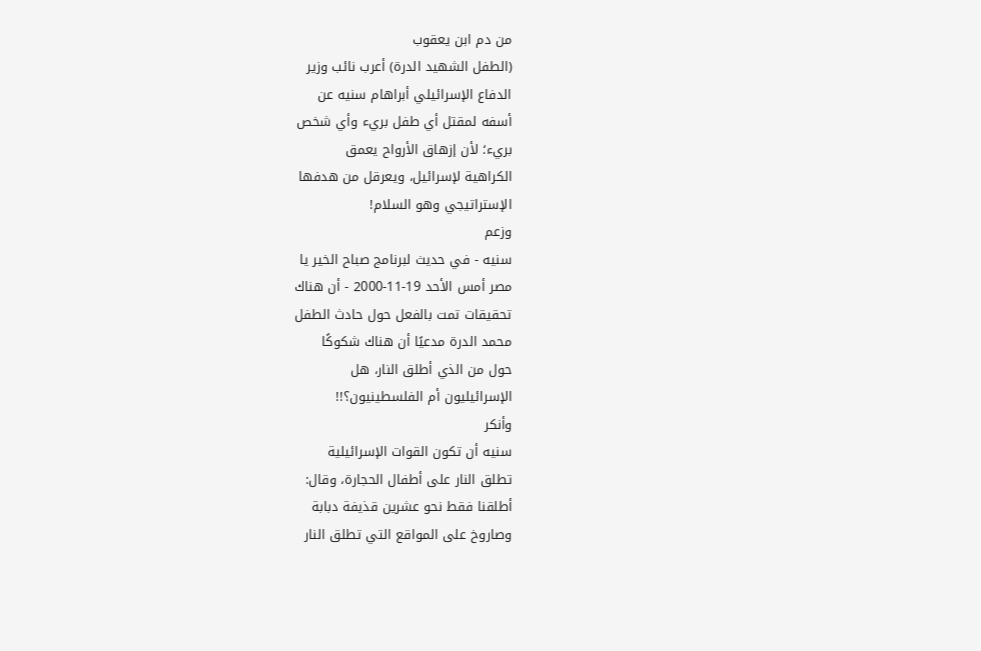من دم ابن يعقوب
(الطفل الشهيد الدرة) أعرب نائب وزير
الدفاع الإسرائيلي أبراهام سنيه عن
أسفه لمقتل أي طفل بريء وأي شخص
بريء؛ لأن إزهاق الأرواح يعمق
الكراهية لإسرائيل، ويعرقل من هدفها
الإستراتيجي وهو السلام!
وزعم
سنيه - في حديث لبرنامج صباح الخير يا
مصر أمس الأحد 19-11-2000 - أن هناك
تحقيقات تمت بالفعل حول حادث الطفل
محمد الدرة مدعيًا أن هناك شكوكًا
حول من الذي أطلق النار، هل
الإسرائيليون أم الفلسطينيون؟!!
وأنكر
سنيه أن تكون القوات الإسرائيلية
تطلق النار على أطفال الحجارة، وقال:
أطلقنا فقط نحو عشرين قذيفة دبابة
وصاروخ على المواقع التي تطلق النار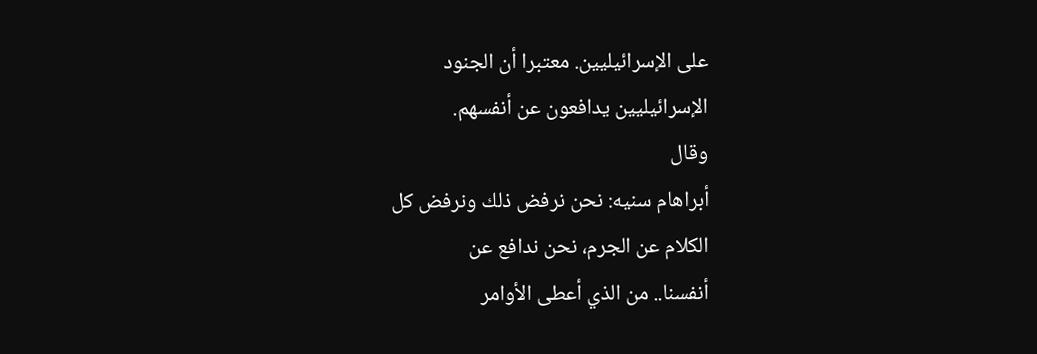على الإسرائيليين. معتبرا أن الجنود
الإسرائيليين يدافعون عن أنفسهم.
وقال
أبراهام سنيه: نحن نرفض ذلك ونرفض كل
الكلام عن الجرم، نحن ندافع عن
أنفسنا.. من الذي أعطى الأوامر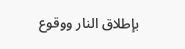بإطلاق النار ووقوع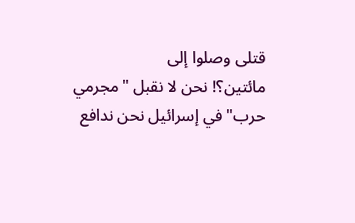قتلى وصلوا إلى
مائتين؟! نحن لا نقبل "مجرمي
حرب" في إسرائيل نحن ندافع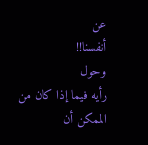عن
أنفسنا!!
وحول
رأيه فيما إذا كان من الممكن أن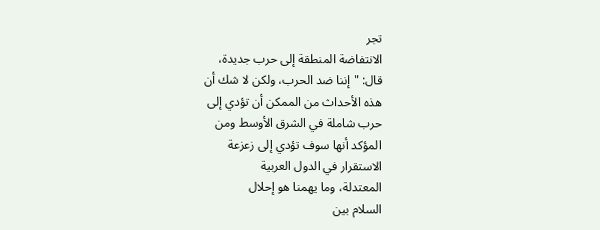تجر
الانتفاضة المنطقة إلى حرب جديدة،
قال: "إننا ضد الحرب، ولكن لا شك أن
هذه الأحداث من الممكن أن تؤدي إلى
حرب شاملة في الشرق الأوسط ومن
المؤكد أنها سوف تؤدي إلى زعزعة
الاستقرار في الدول العربية
المعتدلة، وما يهمنا هو إحلال
السلام بين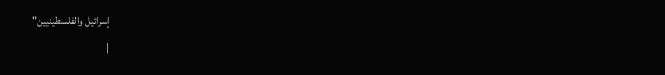إسرائيل والفلسطينيين"
|